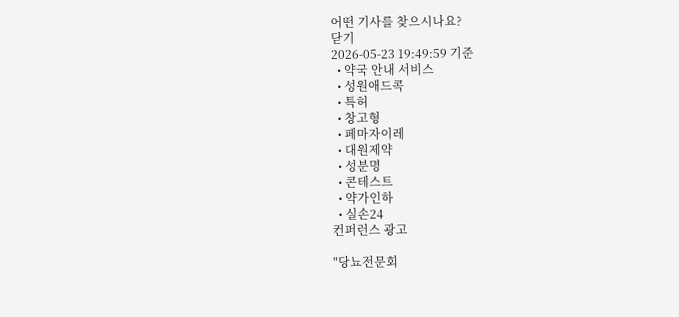어떤 기사를 찾으시나요?
닫기
2026-05-23 19:49:59 기준
  • 약국 안내 서비스
  • 성원애드콕
  • 특허
  • 창고형
  • 페마자이레
  • 대원제약
  • 성분명
  • 콘테스트
  • 약가인하
  • 실손24
컨퍼런스 광고

"당뇨전문회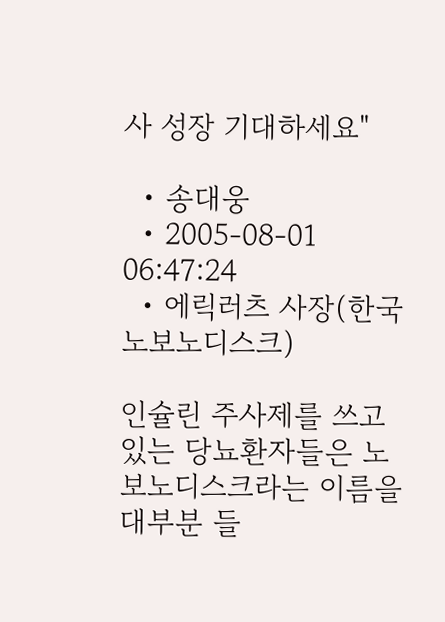사 성장 기대하세요"

  • 송대웅
  • 2005-08-01 06:47:24
  • 에릭러츠 사장(한국노보노디스크)

인슐린 주사제를 쓰고 있는 당뇨환자들은 노보노디스크라는 이름을 대부분 들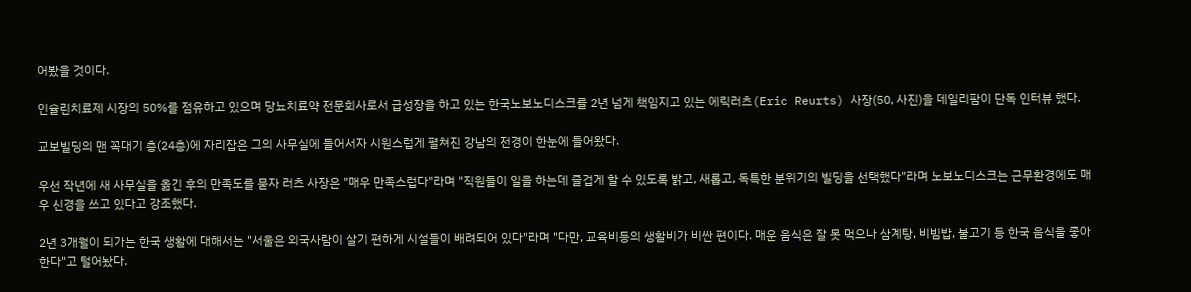어봤을 것이다.

인슐린치료제 시장의 50%를 점유하고 있으며 당뇨치료약 전문회사로서 급성장을 하고 있는 한국노보노디스크를 2년 넘게 책임지고 있는 에릭러츠(Eric Reurts) 사장(50, 사진)을 데일리팜이 단독 인터뷰 했다.

교보빌딩의 맨 꼭대기 층(24층)에 자리잡은 그의 사무실에 들어서자 시원스럽게 펼쳐진 강남의 전경이 한눈에 들어왔다.

우선 작년에 새 사무실을 옮긴 후의 만족도를 묻자 러츠 사장은 "매우 만족스럽다"라며 "직원들이 일을 하는데 즐겁게 할 수 있도록 밝고, 새롭고, 독특한 분위기의 빌딩을 선택했다"라며 노보노디스크는 근무환경에도 매우 신경을 쓰고 있다고 강조했다.

2년 3개월이 되가는 한국 생활에 대해서는 "서울은 외국사람이 살기 편하게 시설들이 배려되어 있다"라며 "다만, 교육비등의 생활비가 비싼 편이다. 매운 음식은 잘 못 먹으나 삼계탕, 비빔밥, 불고기 등 한국 음식을 좋아한다"고 털어놨다.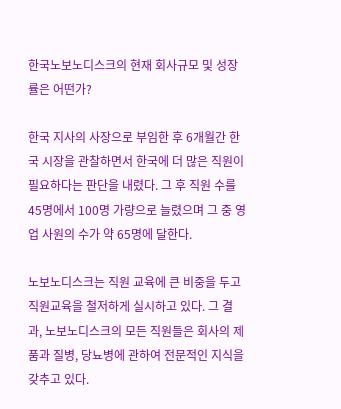한국노보노디스크의 현재 회사규모 및 성장률은 어떤가?

한국 지사의 사장으로 부임한 후 6개월간 한국 시장을 관찰하면서 한국에 더 많은 직원이 필요하다는 판단을 내렸다. 그 후 직원 수를 45명에서 100명 가량으로 늘렸으며 그 중 영업 사원의 수가 약 65명에 달한다.

노보노디스크는 직원 교육에 큰 비중을 두고 직원교육을 철저하게 실시하고 있다. 그 결과, 노보노디스크의 모든 직원들은 회사의 제품과 질병, 당뇨병에 관하여 전문적인 지식을 갖추고 있다.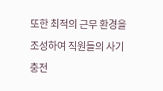또한 최적의 근무 환경을 조성하여 직원들의 사기 충전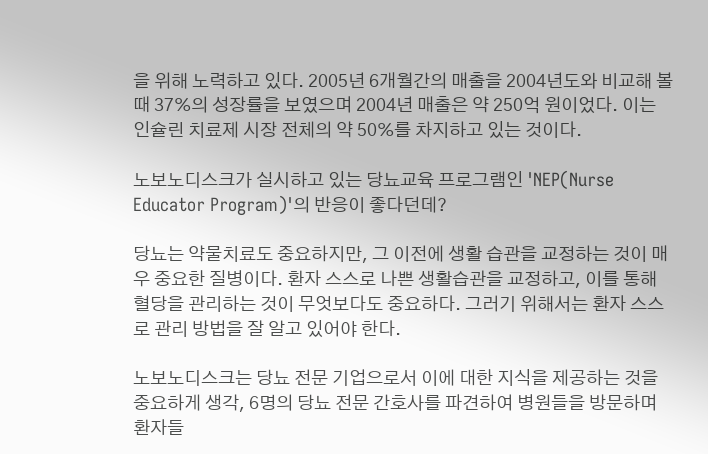을 위해 노력하고 있다. 2005년 6개월간의 매출을 2004년도와 비교해 볼 때 37%의 성장률을 보였으며 2004년 매출은 약 250억 원이었다. 이는 인슐린 치료제 시장 전체의 약 50%를 차지하고 있는 것이다.

노보노디스크가 실시하고 있는 당뇨교육 프로그램인 'NEP(Nurse Educator Program)'의 반응이 좋다던데?

당뇨는 약물치료도 중요하지만, 그 이전에 생활 습관을 교정하는 것이 매우 중요한 질병이다. 환자 스스로 나쁜 생활습관을 교정하고, 이를 통해 혈당을 관리하는 것이 무엇보다도 중요하다. 그러기 위해서는 환자 스스로 관리 방법을 잘 알고 있어야 한다.

노보노디스크는 당뇨 전문 기업으로서 이에 대한 지식을 제공하는 것을 중요하게 생각, 6명의 당뇨 전문 간호사를 파견하여 병원들을 방문하며 환자들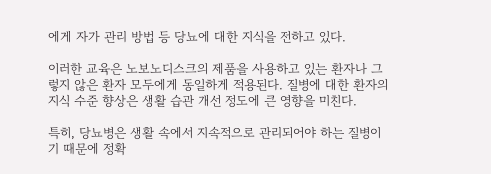에게 자가 관리 방법 등 당뇨에 대한 지식을 전하고 있다.

이러한 교육은 노보노디스크의 제품을 사용하고 있는 환자나 그렇지 않은 환자 모두에게 동일하게 적용된다. 질병에 대한 환자의 지식 수준 향상은 생활 습관 개선 정도에 큰 영향을 미친다.

특히, 당뇨병은 생활 속에서 지속적으로 관리되어야 하는 질병이기 때문에 정확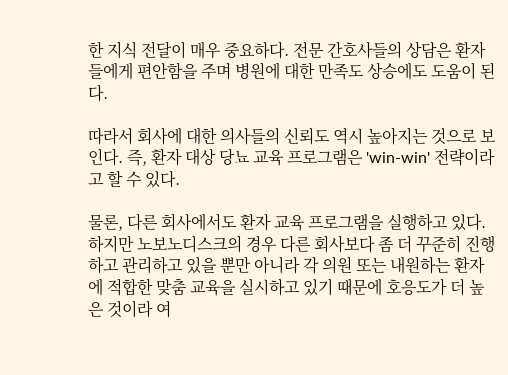한 지식 전달이 매우 중요하다. 전문 간호사들의 상담은 환자들에게 편안함을 주며 병원에 대한 만족도 상승에도 도움이 된다.

따라서 회사에 대한 의사들의 신뢰도 역시 높아지는 것으로 보인다. 즉, 환자 대상 당뇨 교육 프로그램은 'win-win' 전략이라고 할 수 있다.

물론, 다른 회사에서도 환자 교육 프로그램을 실행하고 있다. 하지만 노보노디스크의 경우 다른 회사보다 좀 더 꾸준히 진행하고 관리하고 있을 뿐만 아니라 각 의원 또는 내원하는 환자에 적합한 맞춤 교육을 실시하고 있기 때문에 호응도가 더 높은 것이라 여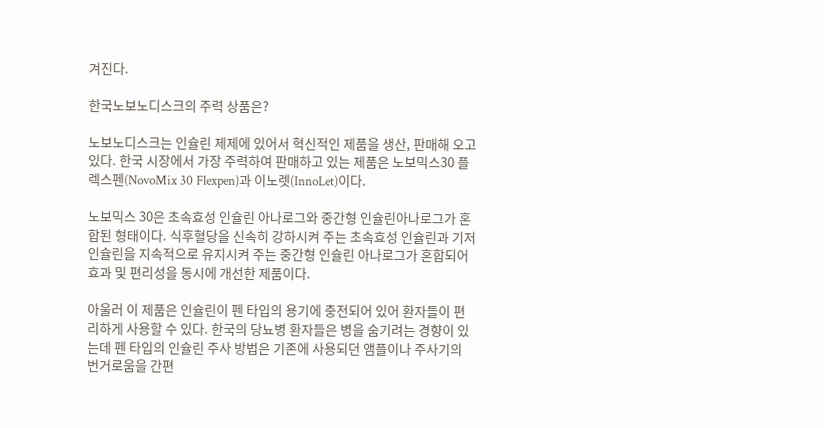겨진다.

한국노보노디스크의 주력 상품은?

노보노디스크는 인슐린 제제에 있어서 혁신적인 제품을 생산, 판매해 오고 있다. 한국 시장에서 가장 주력하여 판매하고 있는 제품은 노보믹스30 플렉스펜(NovoMix 30 Flexpen)과 이노렛(InnoLet)이다.

노보믹스 30은 초속효성 인슐린 아나로그와 중간형 인슐린아나로그가 혼합된 형태이다. 식후혈당을 신속히 강하시켜 주는 초속효성 인슐린과 기저 인슐린을 지속적으로 유지시켜 주는 중간형 인슐린 아나로그가 혼합되어 효과 및 편리성을 동시에 개선한 제품이다.

아울러 이 제품은 인슐린이 펜 타입의 용기에 충전되어 있어 환자들이 편리하게 사용할 수 있다. 한국의 당뇨병 환자들은 병을 숨기려는 경향이 있는데 펜 타입의 인슐린 주사 방법은 기존에 사용되던 앰플이나 주사기의 번거로움을 간편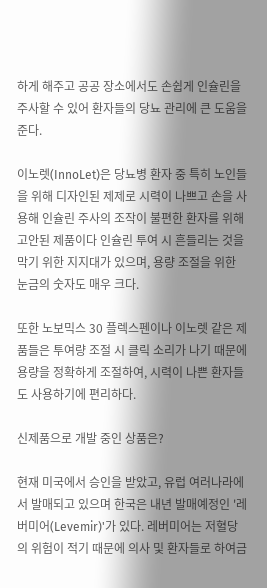하게 해주고 공공 장소에서도 손쉽게 인슐린을 주사할 수 있어 환자들의 당뇨 관리에 큰 도움을 준다.

이노렛(InnoLet)은 당뇨병 환자 중 특히 노인들을 위해 디자인된 제제로 시력이 나쁘고 손을 사용해 인슐린 주사의 조작이 불편한 환자를 위해 고안된 제품이다 인슐린 투여 시 흔들리는 것을 막기 위한 지지대가 있으며, 용량 조절을 위한 눈금의 숫자도 매우 크다.

또한 노보믹스 30 플렉스펜이나 이노렛 같은 제품들은 투여량 조절 시 클릭 소리가 나기 때문에 용량을 정확하게 조절하여, 시력이 나쁜 환자들도 사용하기에 편리하다.

신제품으로 개발 중인 상품은?

현재 미국에서 승인을 받았고, 유럽 여러나라에서 발매되고 있으며 한국은 내년 발매예정인 '레버미어(Levemir)'가 있다. 레버미어는 저혈당의 위험이 적기 때문에 의사 및 환자들로 하여금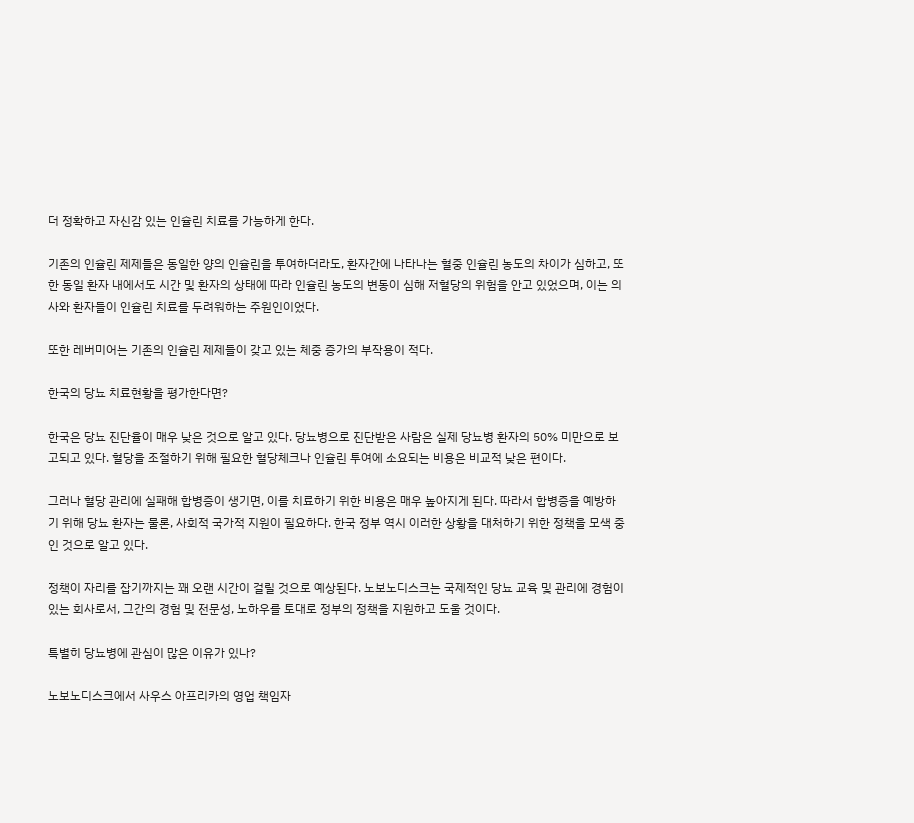더 정확하고 자신감 있는 인슐린 치료를 가능하게 한다.

기존의 인슐린 제제들은 동일한 양의 인슐린을 투여하더라도, 환자간에 나타나는 혈중 인슐린 농도의 차이가 심하고, 또한 동일 환자 내에서도 시간 및 환자의 상태에 따라 인슐린 농도의 변동이 심해 저혈당의 위험을 안고 있었으며, 이는 의사와 환자들이 인슐린 치료를 두려워하는 주원인이었다.

또한 레버미어는 기존의 인슐린 제제들이 갖고 있는 체중 증가의 부작용이 적다.

한국의 당뇨 치료현황을 평가한다면?

한국은 당뇨 진단율이 매우 낮은 것으로 알고 있다. 당뇨병으로 진단받은 사람은 실제 당뇨병 환자의 50% 미만으로 보고되고 있다. 혈당을 조절하기 위해 필요한 혈당체크나 인슐린 투여에 소요되는 비용은 비교적 낮은 편이다.

그러나 혈당 관리에 실패해 합병증이 생기면, 이를 치료하기 위한 비용은 매우 높아지게 된다. 따라서 합병증을 예방하기 위해 당뇨 환자는 물론, 사회적 국가적 지원이 필요하다. 한국 정부 역시 이러한 상황을 대처하기 위한 정책을 모색 중인 것으로 알고 있다.

정책이 자리를 잡기까지는 꽤 오랜 시간이 걸릴 것으로 예상된다. 노보노디스크는 국제적인 당뇨 교육 및 관리에 경험이 있는 회사로서, 그간의 경험 및 전문성, 노하우를 토대로 정부의 정책을 지원하고 도울 것이다.

특별히 당뇨병에 관심이 많은 이유가 있나?

노보노디스크에서 사우스 아프리카의 영업 책임자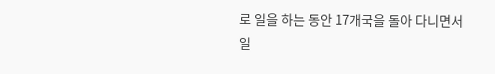로 일을 하는 동안 17개국을 돌아 다니면서 일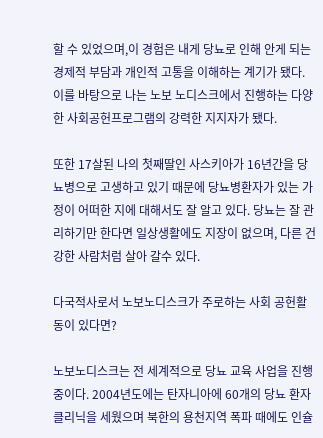할 수 있었으며,이 경험은 내게 당뇨로 인해 안게 되는 경제적 부담과 개인적 고통을 이해하는 계기가 됐다. 이를 바탕으로 나는 노보 노디스크에서 진행하는 다양한 사회공헌프로그램의 강력한 지지자가 됐다.

또한 17살된 나의 첫째딸인 사스키아가 16년간을 당뇨병으로 고생하고 있기 때문에 당뇨병환자가 있는 가정이 어떠한 지에 대해서도 잘 알고 있다. 당뇨는 잘 관리하기만 한다면 일상생활에도 지장이 없으며, 다른 건강한 사람처럼 살아 갈수 있다.

다국적사로서 노보노디스크가 주로하는 사회 공헌활동이 있다면?

노보노디스크는 전 세계적으로 당뇨 교육 사업을 진행 중이다. 2004년도에는 탄자니아에 60개의 당뇨 환자 클리닉을 세웠으며 북한의 용천지역 폭파 때에도 인슐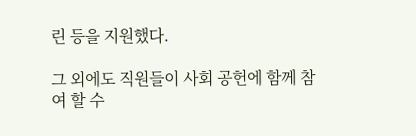린 등을 지원했다.

그 외에도 직원들이 사회 공헌에 함께 참여 할 수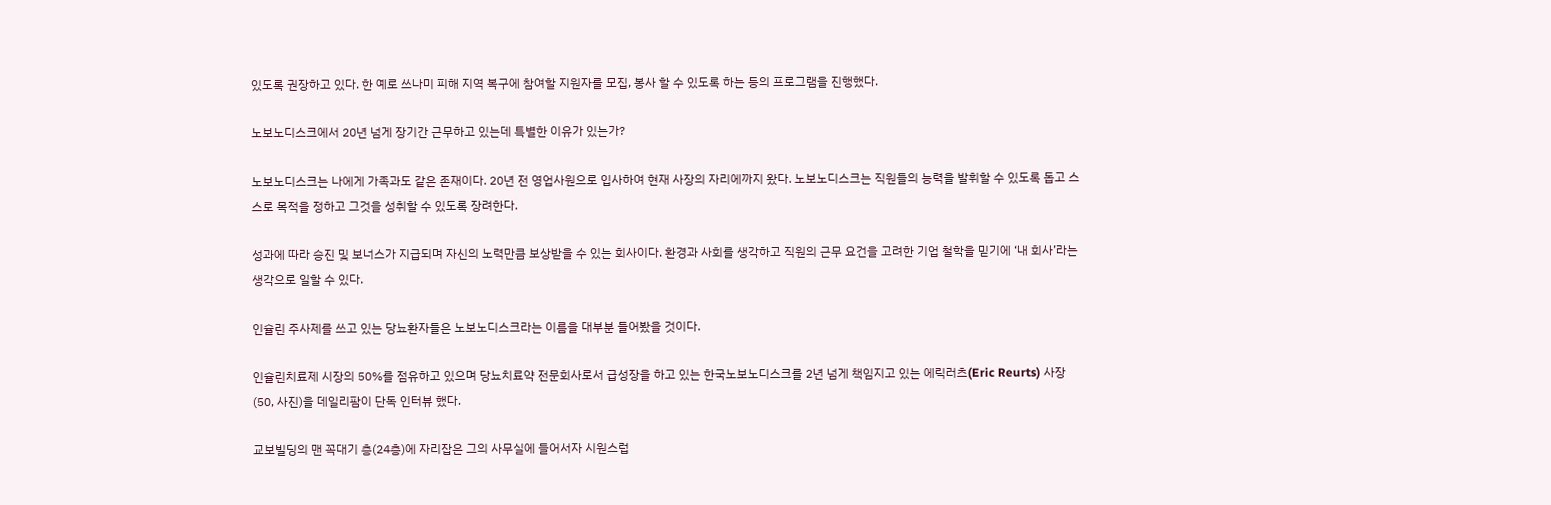있도록 권장하고 있다. 한 예로 쓰나미 피해 지역 복구에 참여할 지원자를 모집, 봉사 할 수 있도록 하는 등의 프로그램을 진행했다.

노보노디스크에서 20년 넘게 장기간 근무하고 있는데 특별한 이유가 있는가?

노보노디스크는 나에게 가족과도 같은 존재이다. 20년 전 영업사원으로 입사하여 현재 사장의 자리에까지 왔다. 노보노디스크는 직원들의 능력을 발휘할 수 있도록 돕고 스스로 목적을 정하고 그것을 성취할 수 있도록 장려한다.

성과에 따라 승진 및 보너스가 지급되며 자신의 노력만큼 보상받을 수 있는 회사이다. 환경과 사회를 생각하고 직원의 근무 요건을 고려한 기업 철학을 믿기에 ‘내 회사’라는 생각으로 일할 수 있다.

인슐린 주사제를 쓰고 있는 당뇨환자들은 노보노디스크라는 이름을 대부분 들어봤을 것이다.

인슐린치료제 시장의 50%를 점유하고 있으며 당뇨치료약 전문회사로서 급성장을 하고 있는 한국노보노디스크를 2년 넘게 책임지고 있는 에릭러츠(Eric Reurts) 사장(50, 사진)을 데일리팜이 단독 인터뷰 했다.

교보빌딩의 맨 꼭대기 층(24층)에 자리잡은 그의 사무실에 들어서자 시원스럽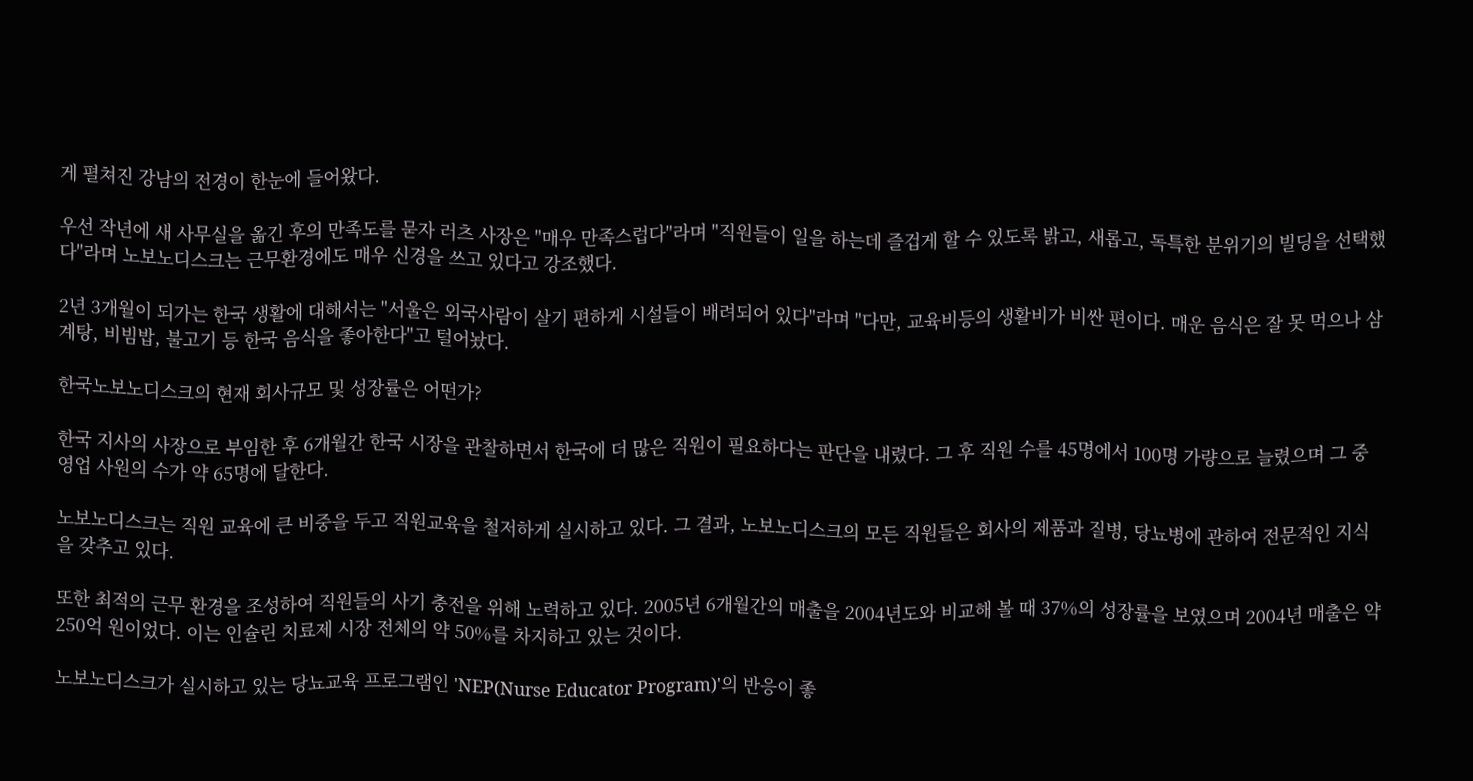게 펼쳐진 강남의 전경이 한눈에 들어왔다.

우선 작년에 새 사무실을 옮긴 후의 만족도를 묻자 러츠 사장은 "매우 만족스럽다"라며 "직원들이 일을 하는데 즐겁게 할 수 있도록 밝고, 새롭고, 독특한 분위기의 빌딩을 선택했다"라며 노보노디스크는 근무환경에도 매우 신경을 쓰고 있다고 강조했다.

2년 3개월이 되가는 한국 생활에 대해서는 "서울은 외국사람이 살기 편하게 시설들이 배려되어 있다"라며 "다만, 교육비등의 생활비가 비싼 편이다. 매운 음식은 잘 못 먹으나 삼계탕, 비빔밥, 불고기 등 한국 음식을 좋아한다"고 털어놨다.

한국노보노디스크의 현재 회사규모 및 성장률은 어떤가?

한국 지사의 사장으로 부임한 후 6개월간 한국 시장을 관찰하면서 한국에 더 많은 직원이 필요하다는 판단을 내렸다. 그 후 직원 수를 45명에서 100명 가량으로 늘렸으며 그 중 영업 사원의 수가 약 65명에 달한다.

노보노디스크는 직원 교육에 큰 비중을 두고 직원교육을 철저하게 실시하고 있다. 그 결과, 노보노디스크의 모든 직원들은 회사의 제품과 질병, 당뇨병에 관하여 전문적인 지식을 갖추고 있다.

또한 최적의 근무 환경을 조성하여 직원들의 사기 충전을 위해 노력하고 있다. 2005년 6개월간의 매출을 2004년도와 비교해 볼 때 37%의 성장률을 보였으며 2004년 매출은 약 250억 원이었다. 이는 인슐린 치료제 시장 전체의 약 50%를 차지하고 있는 것이다.

노보노디스크가 실시하고 있는 당뇨교육 프로그램인 'NEP(Nurse Educator Program)'의 반응이 좋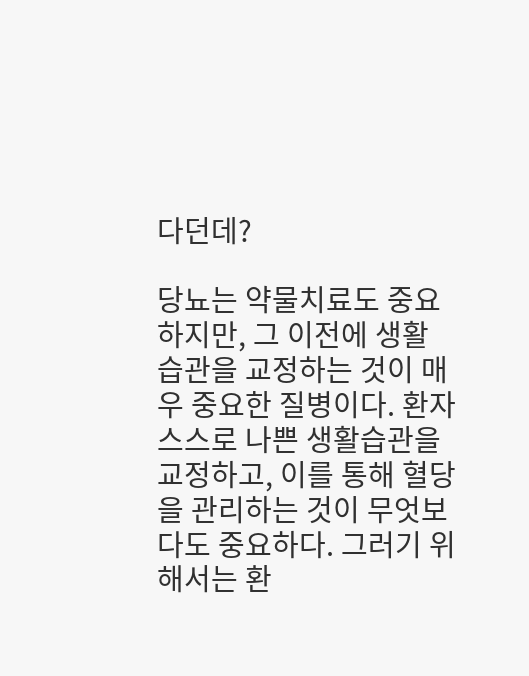다던데?

당뇨는 약물치료도 중요하지만, 그 이전에 생활 습관을 교정하는 것이 매우 중요한 질병이다. 환자 스스로 나쁜 생활습관을 교정하고, 이를 통해 혈당을 관리하는 것이 무엇보다도 중요하다. 그러기 위해서는 환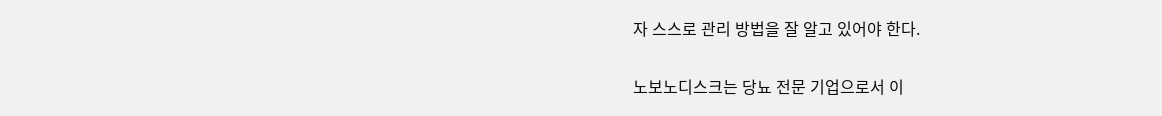자 스스로 관리 방법을 잘 알고 있어야 한다.

노보노디스크는 당뇨 전문 기업으로서 이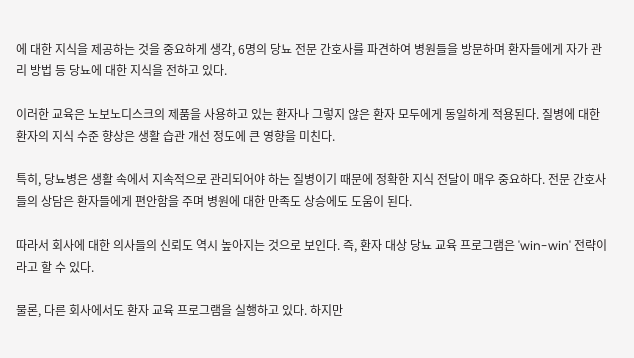에 대한 지식을 제공하는 것을 중요하게 생각, 6명의 당뇨 전문 간호사를 파견하여 병원들을 방문하며 환자들에게 자가 관리 방법 등 당뇨에 대한 지식을 전하고 있다.

이러한 교육은 노보노디스크의 제품을 사용하고 있는 환자나 그렇지 않은 환자 모두에게 동일하게 적용된다. 질병에 대한 환자의 지식 수준 향상은 생활 습관 개선 정도에 큰 영향을 미친다.

특히, 당뇨병은 생활 속에서 지속적으로 관리되어야 하는 질병이기 때문에 정확한 지식 전달이 매우 중요하다. 전문 간호사들의 상담은 환자들에게 편안함을 주며 병원에 대한 만족도 상승에도 도움이 된다.

따라서 회사에 대한 의사들의 신뢰도 역시 높아지는 것으로 보인다. 즉, 환자 대상 당뇨 교육 프로그램은 'win-win' 전략이라고 할 수 있다.

물론, 다른 회사에서도 환자 교육 프로그램을 실행하고 있다. 하지만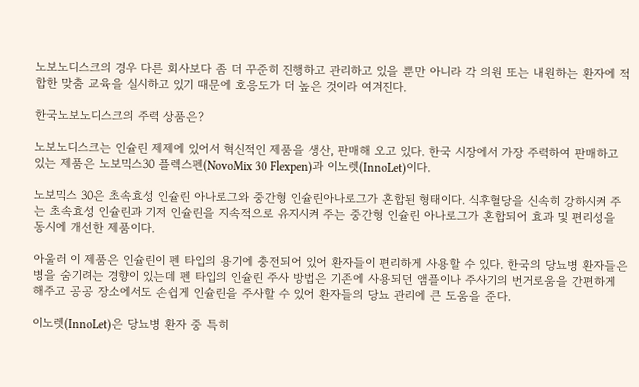노보노디스크의 경우 다른 회사보다 좀 더 꾸준히 진행하고 관리하고 있을 뿐만 아니라 각 의원 또는 내원하는 환자에 적합한 맞춤 교육을 실시하고 있기 때문에 호응도가 더 높은 것이라 여겨진다.

한국노보노디스크의 주력 상품은?

노보노디스크는 인슐린 제제에 있어서 혁신적인 제품을 생산, 판매해 오고 있다. 한국 시장에서 가장 주력하여 판매하고 있는 제품은 노보믹스30 플렉스펜(NovoMix 30 Flexpen)과 이노렛(InnoLet)이다.

노보믹스 30은 초속효성 인슐린 아나로그와 중간형 인슐린아나로그가 혼합된 형태이다. 식후혈당을 신속히 강하시켜 주는 초속효성 인슐린과 기저 인슐린을 지속적으로 유지시켜 주는 중간형 인슐린 아나로그가 혼합되어 효과 및 편리성을 동시에 개선한 제품이다.

아울러 이 제품은 인슐린이 펜 타입의 용기에 충전되어 있어 환자들이 편리하게 사용할 수 있다. 한국의 당뇨병 환자들은 병을 숨기려는 경향이 있는데 펜 타입의 인슐린 주사 방법은 기존에 사용되던 앰플이나 주사기의 번거로움을 간편하게 해주고 공공 장소에서도 손쉽게 인슐린을 주사할 수 있어 환자들의 당뇨 관리에 큰 도움을 준다.

이노렛(InnoLet)은 당뇨병 환자 중 특히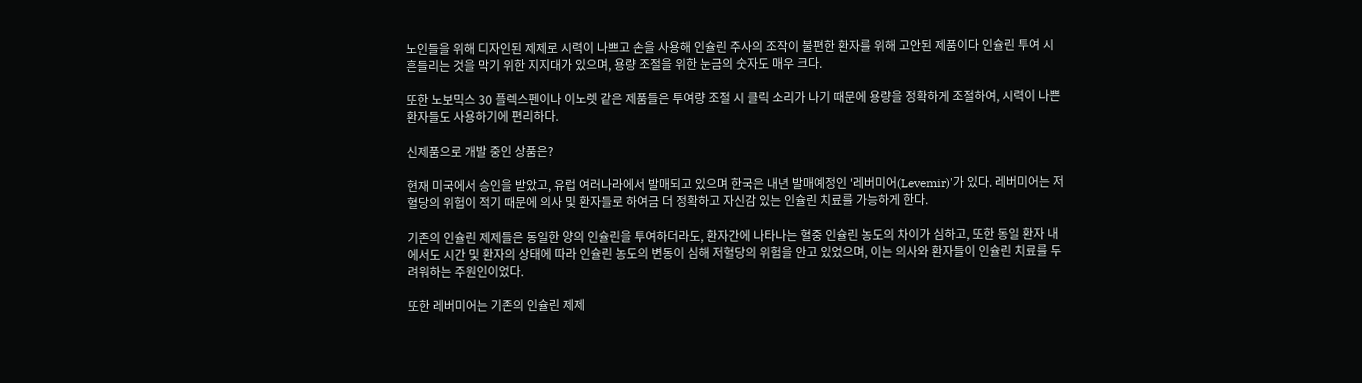노인들을 위해 디자인된 제제로 시력이 나쁘고 손을 사용해 인슐린 주사의 조작이 불편한 환자를 위해 고안된 제품이다 인슐린 투여 시 흔들리는 것을 막기 위한 지지대가 있으며, 용량 조절을 위한 눈금의 숫자도 매우 크다.

또한 노보믹스 30 플렉스펜이나 이노렛 같은 제품들은 투여량 조절 시 클릭 소리가 나기 때문에 용량을 정확하게 조절하여, 시력이 나쁜 환자들도 사용하기에 편리하다.

신제품으로 개발 중인 상품은?

현재 미국에서 승인을 받았고, 유럽 여러나라에서 발매되고 있으며 한국은 내년 발매예정인 '레버미어(Levemir)'가 있다. 레버미어는 저혈당의 위험이 적기 때문에 의사 및 환자들로 하여금 더 정확하고 자신감 있는 인슐린 치료를 가능하게 한다.

기존의 인슐린 제제들은 동일한 양의 인슐린을 투여하더라도, 환자간에 나타나는 혈중 인슐린 농도의 차이가 심하고, 또한 동일 환자 내에서도 시간 및 환자의 상태에 따라 인슐린 농도의 변동이 심해 저혈당의 위험을 안고 있었으며, 이는 의사와 환자들이 인슐린 치료를 두려워하는 주원인이었다.

또한 레버미어는 기존의 인슐린 제제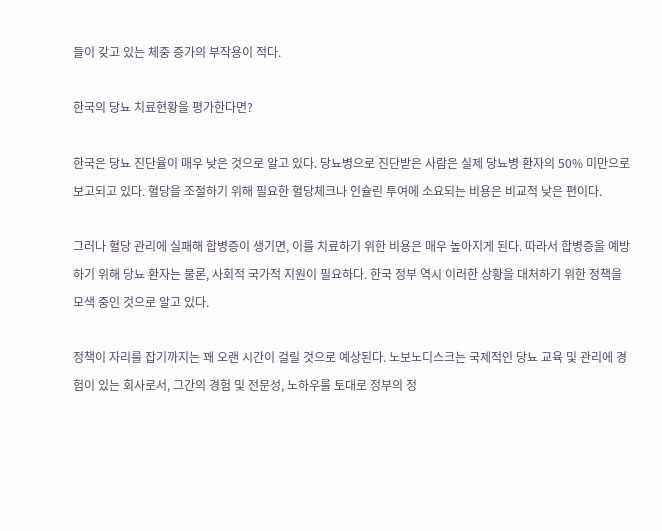들이 갖고 있는 체중 증가의 부작용이 적다.

한국의 당뇨 치료현황을 평가한다면?

한국은 당뇨 진단율이 매우 낮은 것으로 알고 있다. 당뇨병으로 진단받은 사람은 실제 당뇨병 환자의 50% 미만으로 보고되고 있다. 혈당을 조절하기 위해 필요한 혈당체크나 인슐린 투여에 소요되는 비용은 비교적 낮은 편이다.

그러나 혈당 관리에 실패해 합병증이 생기면, 이를 치료하기 위한 비용은 매우 높아지게 된다. 따라서 합병증을 예방하기 위해 당뇨 환자는 물론, 사회적 국가적 지원이 필요하다. 한국 정부 역시 이러한 상황을 대처하기 위한 정책을 모색 중인 것으로 알고 있다.

정책이 자리를 잡기까지는 꽤 오랜 시간이 걸릴 것으로 예상된다. 노보노디스크는 국제적인 당뇨 교육 및 관리에 경험이 있는 회사로서, 그간의 경험 및 전문성, 노하우를 토대로 정부의 정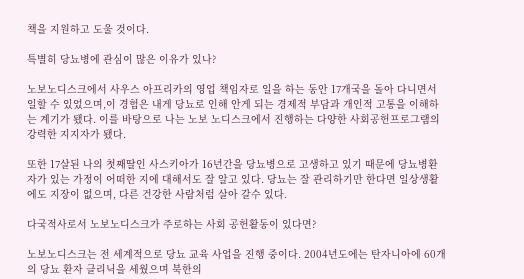책을 지원하고 도울 것이다.

특별히 당뇨병에 관심이 많은 이유가 있나?

노보노디스크에서 사우스 아프리카의 영업 책임자로 일을 하는 동안 17개국을 돌아 다니면서 일할 수 있었으며,이 경험은 내게 당뇨로 인해 안게 되는 경제적 부담과 개인적 고통을 이해하는 계기가 됐다. 이를 바탕으로 나는 노보 노디스크에서 진행하는 다양한 사회공헌프로그램의 강력한 지지자가 됐다.

또한 17살된 나의 첫째딸인 사스키아가 16년간을 당뇨병으로 고생하고 있기 때문에 당뇨병환자가 있는 가정이 어떠한 지에 대해서도 잘 알고 있다. 당뇨는 잘 관리하기만 한다면 일상생활에도 지장이 없으며, 다른 건강한 사람처럼 살아 갈수 있다.

다국적사로서 노보노디스크가 주로하는 사회 공헌활동이 있다면?

노보노디스크는 전 세계적으로 당뇨 교육 사업을 진행 중이다. 2004년도에는 탄자니아에 60개의 당뇨 환자 클리닉을 세웠으며 북한의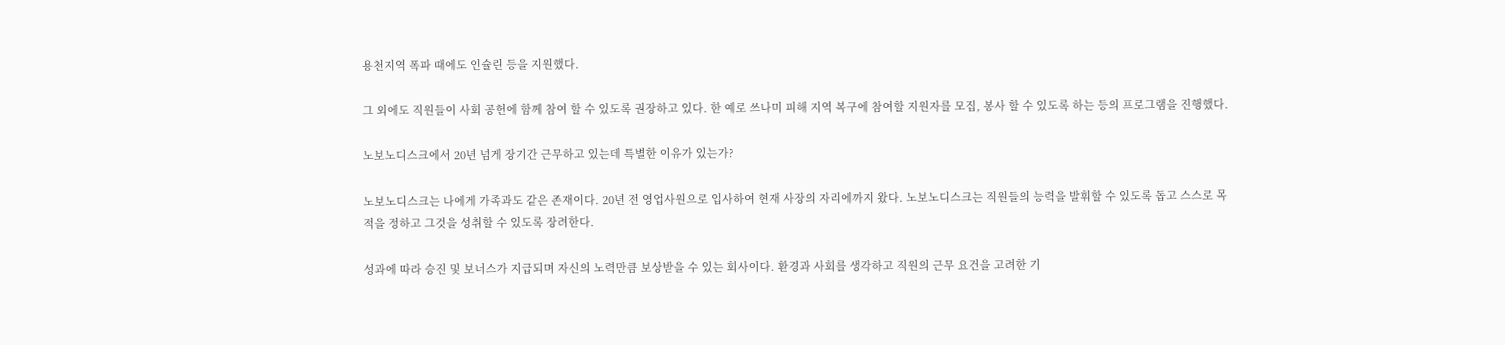용천지역 폭파 때에도 인슐린 등을 지원했다.

그 외에도 직원들이 사회 공헌에 함께 참여 할 수 있도록 권장하고 있다. 한 예로 쓰나미 피해 지역 복구에 참여할 지원자를 모집, 봉사 할 수 있도록 하는 등의 프로그램을 진행했다.

노보노디스크에서 20년 넘게 장기간 근무하고 있는데 특별한 이유가 있는가?

노보노디스크는 나에게 가족과도 같은 존재이다. 20년 전 영업사원으로 입사하여 현재 사장의 자리에까지 왔다. 노보노디스크는 직원들의 능력을 발휘할 수 있도록 돕고 스스로 목적을 정하고 그것을 성취할 수 있도록 장려한다.

성과에 따라 승진 및 보너스가 지급되며 자신의 노력만큼 보상받을 수 있는 회사이다. 환경과 사회를 생각하고 직원의 근무 요건을 고려한 기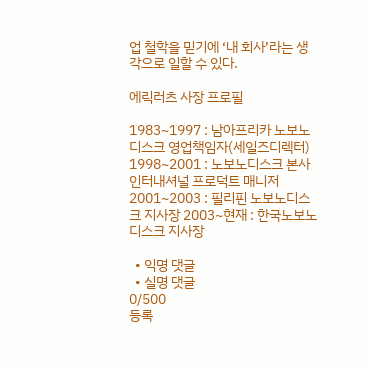업 철학을 믿기에 ‘내 회사’라는 생각으로 일할 수 있다.

에릭러츠 사장 프로필

1983~1997 : 남아프리카 노보노디스크 영업책임자(세일즈디렉터) 1998~2001 : 노보노디스크 본사 인터내셔널 프로덕트 매니저 2001~2003 : 필리핀 노보노디스크 지사장 2003~현재 : 한국노보노디스크 지사장

  • 익명 댓글
  • 실명 댓글
0/500
등록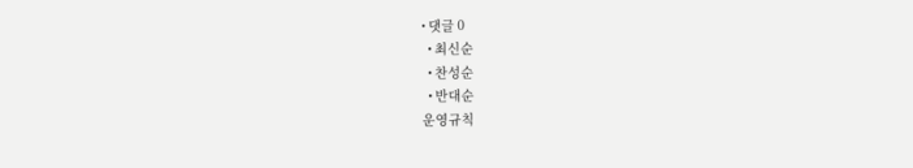• 댓글 0
  • 최신순
  • 찬성순
  • 반대순
운영규칙